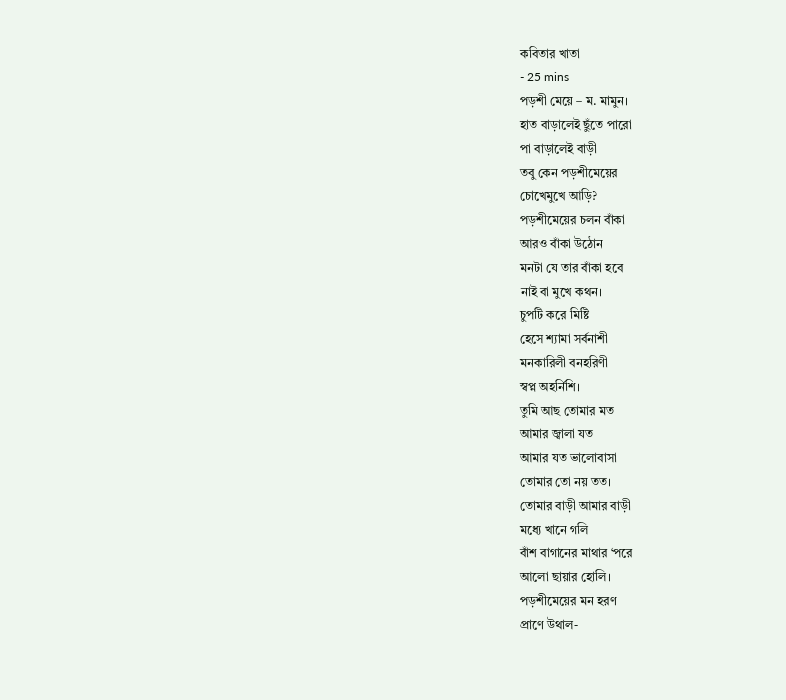কবিতার খাতা
- 25 mins
পড়শী মেয়ে – ম. মামুন।
হাত বাড়ালেই ছুঁতে পারো
পা বাড়ালেই বাড়ী
তবু কেন পড়শীমেয়ের
চোখেমুখে আড়ি?
পড়শীমেয়ের চলন বাঁকা
আরও বাঁকা উঠোন
মনটা যে তার বাঁকা হবে
নাই বা মুখে কথন।
চুপটি করে মিষ্টি
হেসে শ্যামা সর্বনাশী
মনকারিলী বনহরিণী
স্বপ্ন অহর্নিশি।
তুমি আছ তোমার মত
আমার জ্বালা যত
আমার যত ভালোবাসা
তোমার তো নয় তত।
তোমার বাড়ী আমার বাড়ী
মধ্যে খানে গলি
বাঁশ বাগানের মাথার ‘পরে
আলো ছায়ার হোলি।
পড়শীমেয়ের মন হরণ
প্রাণে উথাল-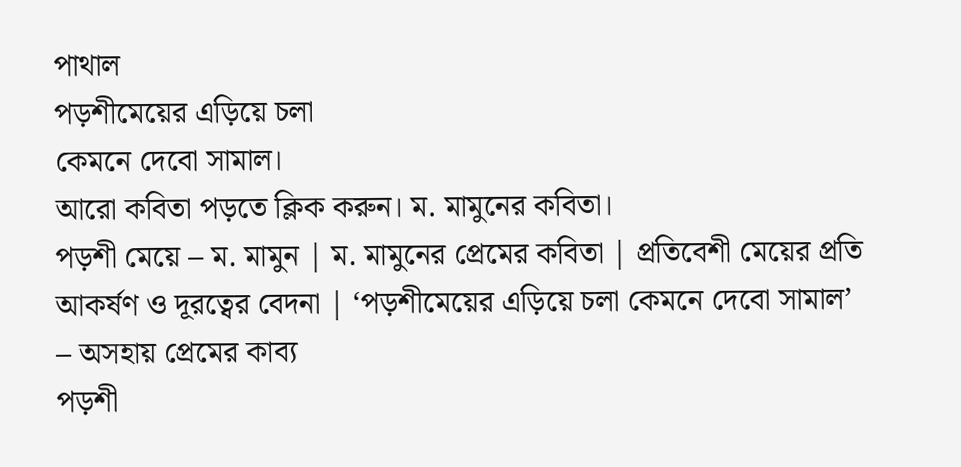পাথাল
পড়শীমেয়ের এড়িয়ে চলা
কেমনে দেবো সামাল।
আরো কবিতা পড়তে ক্লিক করুন। ম. মামুনের কবিতা।
পড়শী মেয়ে – ম. মামুন | ম. মামুনের প্রেমের কবিতা | প্রতিবেশী মেয়ের প্রতি আকর্ষণ ও দূরত্বের বেদনা | ‘পড়শীমেয়ের এড়িয়ে চলা কেমনে দেবো সামাল’ – অসহায় প্রেমের কাব্য
পড়শী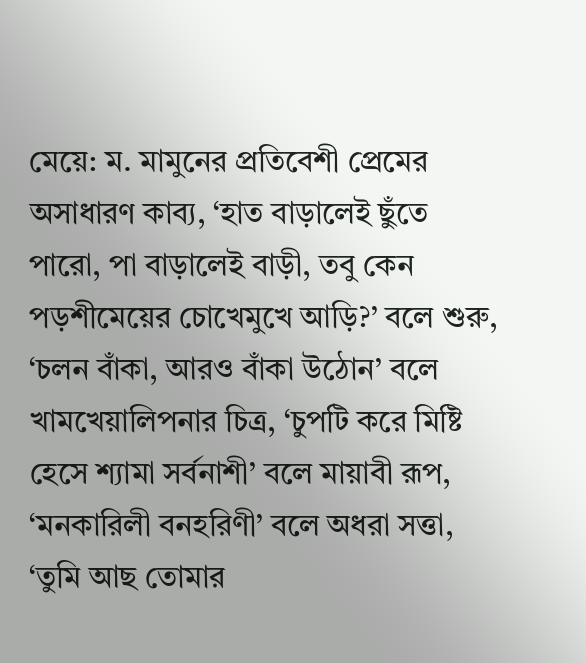মেয়ে: ম. মামুনের প্রতিবেশী প্রেমের অসাধারণ কাব্য, ‘হাত বাড়ালেই ছুঁতে পারো, পা বাড়ালেই বাড়ী, তবু কেন পড়শীমেয়ের চোখেমুখে আড়ি?’ বলে শুরু, ‘চলন বাঁকা, আরও বাঁকা উঠোন’ বলে খামখেয়ালিপনার চিত্র, ‘চুপটি করে মিষ্টি হেসে শ্যামা সর্বনাশী’ বলে মায়াবী রূপ, ‘মনকারিলী বনহরিণী’ বলে অধরা সত্তা, ‘তুমি আছ তোমার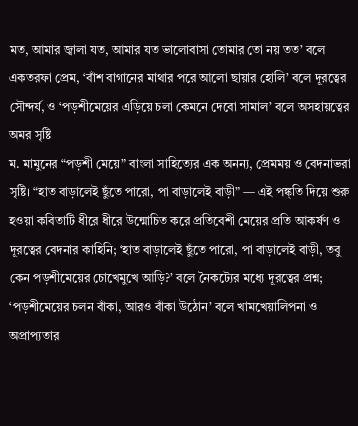মত, আমার জ্বালা যত, আমার যত ভালোবাসা তোমার তো নয় তত’ বলে একতরফা প্রেম, ‘বাঁশ বাগানের মাথার পরে আলো ছায়ার হোলি’ বলে দূরত্বের সৌন্দর্য, ও ‘পড়শীমেয়ের এড়িয়ে চলা কেমনে দেবো সামাল’ বলে অসহায়ত্বের অমর সৃষ্টি
ম. মামুনের “পড়শী মেয়ে” বাংলা সাহিত্যের এক অনন্য, প্রেমময় ও বেদনাভরা সৃষ্টি। “হাত বাড়ালেই ছুঁতে পারো, পা বাড়ালেই বাড়ী” — এই পঙ্ক্তি দিয়ে শুরু হওয়া কবিতাটি ধীরে ধীরে উন্মোচিত করে প্রতিবেশী মেয়ের প্রতি আকর্ষণ ও দূরত্বের বেদনার কাহিনি; ‘হাত বাড়ালেই ছুঁতে পারো, পা বাড়ালেই বাড়ী, তবু কেন পড়শীমেয়ের চোখেমুখে আড়ি?’ বলে নৈকট্যের মধ্যে দূরত্বের প্রশ্ন; ‘পড়শীমেয়ের চলন বাঁকা, আরও বাঁকা উঠোন’ বলে খামখেয়ালিপনা ও অপ্রাপ্যতার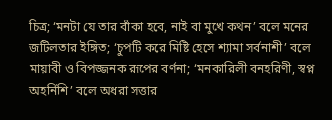চিত্র; ‘মনটা যে তার বাঁকা হবে, নাই বা মুখে কথন’ বলে মনের জটিলতার ইঙ্গিত; ‘চুপটি করে মিষ্টি হেসে শ্যামা সর্বনাশী’ বলে মায়াবী ও বিপজ্জনক রূপের বর্ণনা; ‘মনকারিলী বনহরিণী, স্বপ্ন অহর্নিশি’ বলে অধরা সত্তার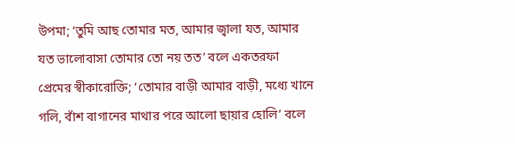উপমা; ‘তুমি আছ তোমার মত, আমার জ্বালা যত, আমার যত ভালোবাসা তোমার তো নয় তত’ বলে একতরফা প্রেমের স্বীকারোক্তি; ‘তোমার বাড়ী আমার বাড়ী, মধ্যে খানে গলি, বাঁশ বাগানের মাথার পরে আলো ছায়ার হোলি’ বলে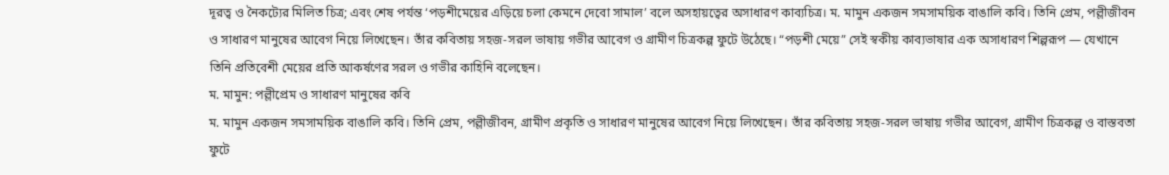দূরত্ব ও নৈকট্যের মিলিত চিত্র; এবং শেষ পর্যন্ত ‘পড়শীমেয়ের এড়িয়ে চলা কেমনে দেবো সামাল’ বলে অসহায়ত্বের অসাধারণ কাব্যচিত্র। ম. মামুন একজন সমসাময়িক বাঙালি কবি। তিনি প্রেম, পল্লীজীবন ও সাধারণ মানুষের আবেগ নিয়ে লিখেছেন। তাঁর কবিতায় সহজ-সরল ভাষায় গভীর আবেগ ও গ্রামীণ চিত্রকল্প ফুটে উঠেছে। “পড়শী মেয়ে” সেই স্বকীয় কাব্যভাষার এক অসাধারণ শিল্পরূপ — যেখানে তিনি প্রতিবেশী মেয়ের প্রতি আকর্ষণের সরল ও গভীর কাহিনি বলেছেন।
ম. মামুন: পল্লীপ্রেম ও সাধারণ মানুষের কবি
ম. মামুন একজন সমসাময়িক বাঙালি কবি। তিনি প্রেম, পল্লীজীবন, গ্রামীণ প্রকৃতি ও সাধারণ মানুষের আবেগ নিয়ে লিখেছেন। তাঁর কবিতায় সহজ-সরল ভাষায় গভীর আবেগ, গ্রামীণ চিত্রকল্প ও বাস্তবতা ফুটে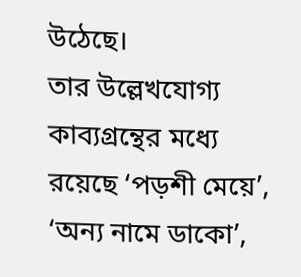উঠেছে।
তার উল্লেখযোগ্য কাব্যগ্রন্থের মধ্যে রয়েছে ‘পড়শী মেয়ে’, ‘অন্য নামে ডাকো’,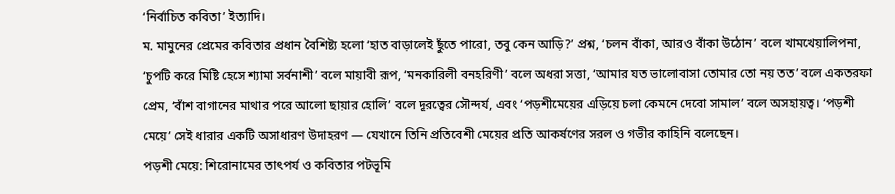‘নির্বাচিত কবিতা’ ইত্যাদি।
ম. মামুনের প্রেমের কবিতার প্রধান বৈশিষ্ট্য হলো ‘হাত বাড়ালেই ছুঁতে পারো, তবু কেন আড়ি?’ প্রশ্ন, ‘চলন বাঁকা, আরও বাঁকা উঠোন’ বলে খামখেয়ালিপনা, ‘চুপটি করে মিষ্টি হেসে শ্যামা সর্বনাশী’ বলে মায়াবী রূপ, ‘মনকারিলী বনহরিণী’ বলে অধরা সত্তা, ‘আমার যত ভালোবাসা তোমার তো নয় তত’ বলে একতরফা প্রেম, ‘বাঁশ বাগানের মাথার পরে আলো ছায়ার হোলি’ বলে দূরত্বের সৌন্দর্য, এবং ‘পড়শীমেয়ের এড়িয়ে চলা কেমনে দেবো সামাল’ বলে অসহায়ত্ব। ‘পড়শী মেয়ে’ সেই ধারার একটি অসাধারণ উদাহরণ — যেখানে তিনি প্রতিবেশী মেয়ের প্রতি আকর্ষণের সরল ও গভীর কাহিনি বলেছেন।
পড়শী মেয়ে: শিরোনামের তাৎপর্য ও কবিতার পটভূমি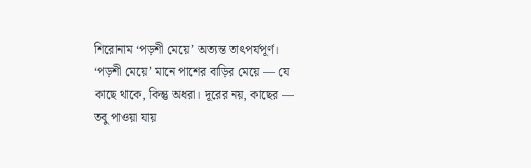শিরোনাম ‘পড়শী মেয়ে’ অত্যন্ত তাৎপর্যপূর্ণ। ‘পড়শী মেয়ে’ মানে পাশের বাড়ির মেয়ে — যে কাছে থাকে, কিন্তু অধরা। দূরের নয়, কাছের — তবু পাওয়া যায়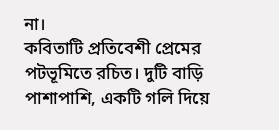না।
কবিতাটি প্রতিবেশী প্রেমের পটভূমিতে রচিত। দুটি বাড়ি পাশাপাশি, একটি গলি দিয়ে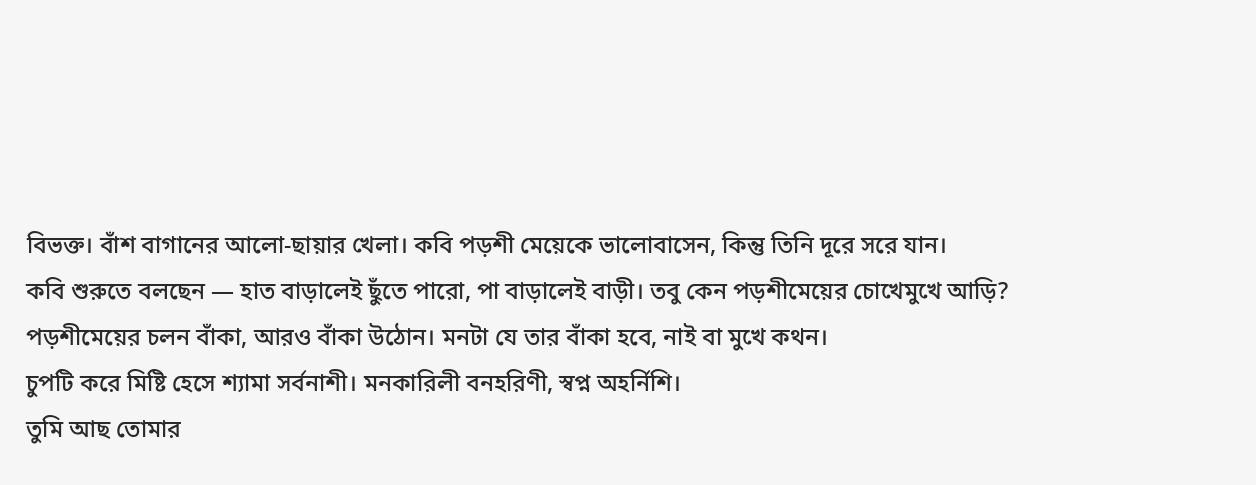বিভক্ত। বাঁশ বাগানের আলো-ছায়ার খেলা। কবি পড়শী মেয়েকে ভালোবাসেন, কিন্তু তিনি দূরে সরে যান।
কবি শুরুতে বলছেন — হাত বাড়ালেই ছুঁতে পারো, পা বাড়ালেই বাড়ী। তবু কেন পড়শীমেয়ের চোখেমুখে আড়ি?
পড়শীমেয়ের চলন বাঁকা, আরও বাঁকা উঠোন। মনটা যে তার বাঁকা হবে, নাই বা মুখে কথন।
চুপটি করে মিষ্টি হেসে শ্যামা সর্বনাশী। মনকারিলী বনহরিণী, স্বপ্ন অহর্নিশি।
তুমি আছ তোমার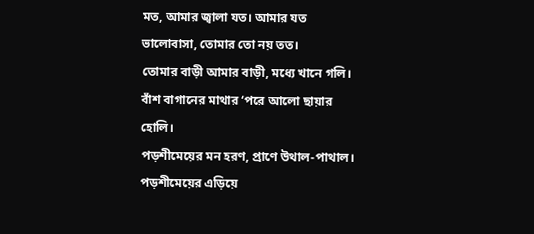মত, আমার জ্বালা যত। আমার যত ভালোবাসা, তোমার তো নয় তত।
তোমার বাড়ী আমার বাড়ী, মধ্যে খানে গলি। বাঁশ বাগানের মাথার ‘পরে আলো ছায়ার হোলি।
পড়শীমেয়ের মন হরণ, প্রাণে উথাল-পাথাল। পড়শীমেয়ের এড়িয়ে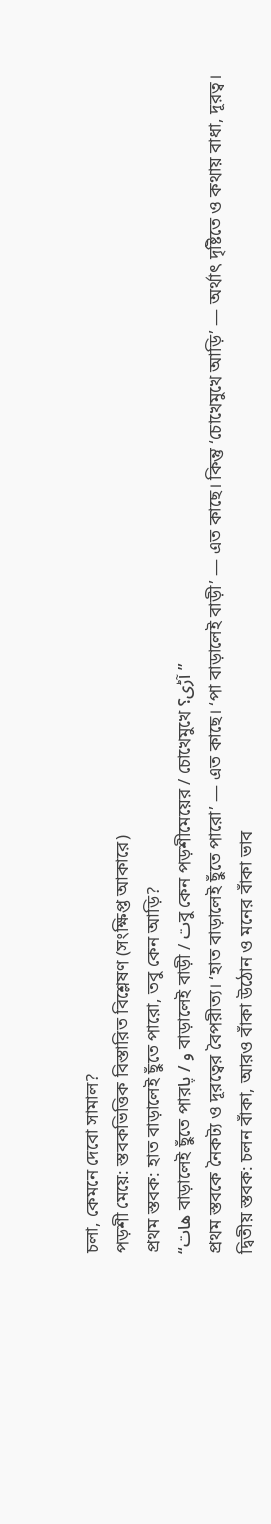চলা, কেমনে দেবো সামাল?
পড়শী মেয়ে: স্তবকভিত্তিক বিস্তারিত বিশ্লেষণ (সংক্ষিপ্ত আকারে)
প্রথম স্তবক: হাত বাড়ালেই ছুঁতে পারো, তবু কেন আড়ি?
“هات বাড়ালেই ছুঁতে পারو / پا বাড়ালেই বাড়ী / تবু কেন পড়শীমেয়ের / চোখেমুখে آڑی؟”
প্রথম স্তবকে নৈকট্য ও দূরত্বের বৈপরীত্য। ‘হাত বাড়ালেই ছুঁতে পারো’ — এত কাছে। ‘পা বাড়ালেই বাড়ী’ — এত কাছে। কিন্তু ‘চোখেমুখে আড়ি’ — অর্থাৎ দৃষ্টিতে ও কথায় বাধা, দূরত্ব।
দ্বিতীয় স্তবক: চলন বাঁকা, আরও বাঁকা উঠোন ও মনের বাঁকা ভাব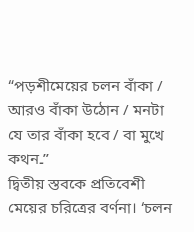“পড়শীমেয়ের চলন বাঁকা / আরও বাঁকা উঠোন / মনটা যে তার বাঁকা হবে / বা মুখে কথন۔”
দ্বিতীয় স্তবকে প্রতিবেশী মেয়ের চরিত্রের বর্ণনা। ‘চলন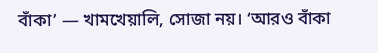বাঁকা’ — খামখেয়ালি, সোজা নয়। ‘আরও বাঁকা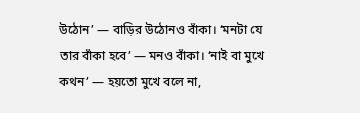উঠোন’ — বাড়ির উঠোনও বাঁকা। ‘মনটা যে তার বাঁকা হবে’ — মনও বাঁকা। ‘নাই বা মুখে কথন’ — হয়তো মুখে বলে না,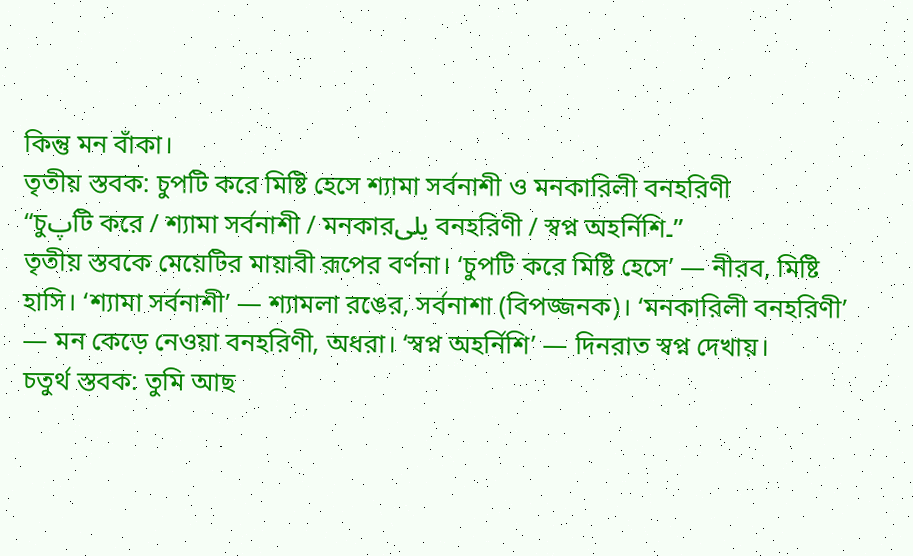কিন্তু মন বাঁকা।
তৃতীয় স্তবক: চুপটি করে মিষ্টি হেসে শ্যামা সর্বনাশী ও মনকারিলী বনহরিণী
“চুپটি করে / শ্যামা সর্বনাশী / মনকারيلی বনহরিণী / স্বপ্ন অহর্নিশি۔”
তৃতীয় স্তবকে মেয়েটির মায়াবী রূপের বর্ণনা। ‘চুপটি করে মিষ্টি হেসে’ — নীরব, মিষ্টি হাসি। ‘শ্যামা সর্বনাশী’ — শ্যামলা রঙের, সর্বনাশা (বিপজ্জনক)। ‘মনকারিলী বনহরিণী’ — মন কেড়ে নেওয়া বনহরিণী, অধরা। ‘স্বপ্ন অহর্নিশি’ — দিনরাত স্বপ্ন দেখায়।
চতুর্থ স্তবক: তুমি আছ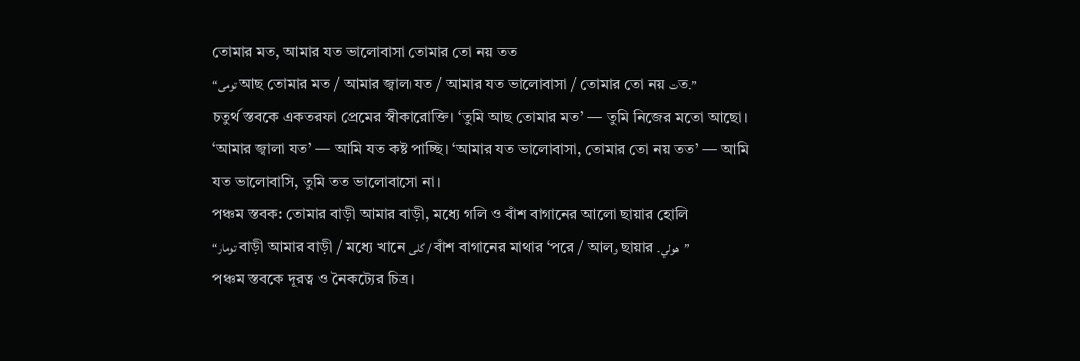তোমার মত, আমার যত ভালোবাসা তোমার তো নয় তত
“تومی আছ তোমার মত / আমার জ্বালا যত / আমার যত ভালোবাসা / তোমার তো নয় تত۔”
চতুর্থ স্তবকে একতরফা প্রেমের স্বীকারোক্তি। ‘তুমি আছ তোমার মত’ — তুমি নিজের মতো আছো। ‘আমার জ্বালা যত’ — আমি যত কষ্ট পাচ্ছি। ‘আমার যত ভালোবাসা, তোমার তো নয় তত’ — আমি যত ভালোবাসি, তুমি তত ভালোবাসো না।
পঞ্চম স্তবক: তোমার বাড়ী আমার বাড়ী, মধ্যে গলি ও বাঁশ বাগানের আলো ছায়ার হোলি
“تومار বাড়ী আমার বাড়ী / মধ্যে খানে گلی / বাঁশ বাগানের মাথার ‘পরে / আলو ছায়ার هولي۔”
পঞ্চম স্তবকে দূরত্ব ও নৈকট্যের চিত্র।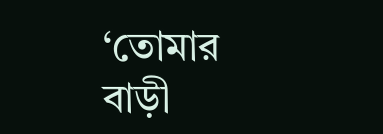‘তোমার বাড়ী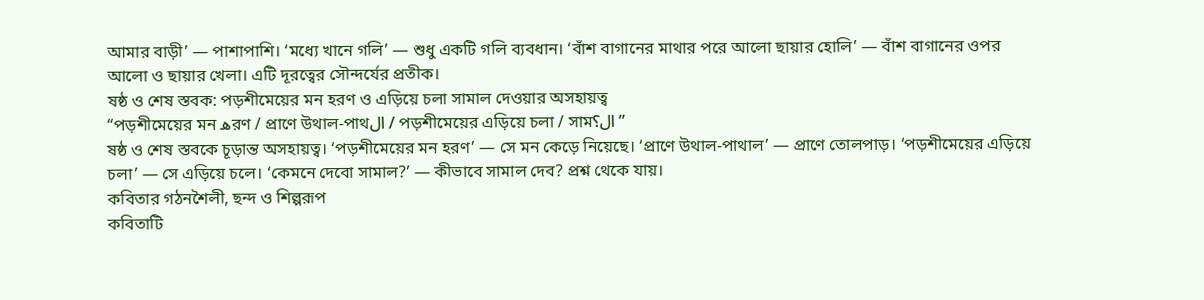আমার বাড়ী’ — পাশাপাশি। ‘মধ্যে খানে গলি’ — শুধু একটি গলি ব্যবধান। ‘বাঁশ বাগানের মাথার পরে আলো ছায়ার হোলি’ — বাঁশ বাগানের ওপর আলো ও ছায়ার খেলা। এটি দূরত্বের সৌন্দর্যের প্রতীক।
ষষ্ঠ ও শেষ স্তবক: পড়শীমেয়ের মন হরণ ও এড়িয়ে চলা সামাল দেওয়ার অসহায়ত্ব
“পড়শীমেয়ের মন هরণ / প্রাণে উথাল-পাথال / পড়শীমেয়ের এড়িয়ে চলা / সামال؟”
ষষ্ঠ ও শেষ স্তবকে চূড়ান্ত অসহায়ত্ব। ‘পড়শীমেয়ের মন হরণ’ — সে মন কেড়ে নিয়েছে। ‘প্রাণে উথাল-পাথাল’ — প্রাণে তোলপাড়। ‘পড়শীমেয়ের এড়িয়ে চলা’ — সে এড়িয়ে চলে। ‘কেমনে দেবো সামাল?’ — কীভাবে সামাল দেব? প্রশ্ন থেকে যায়।
কবিতার গঠনশৈলী, ছন্দ ও শিল্পরূপ
কবিতাটি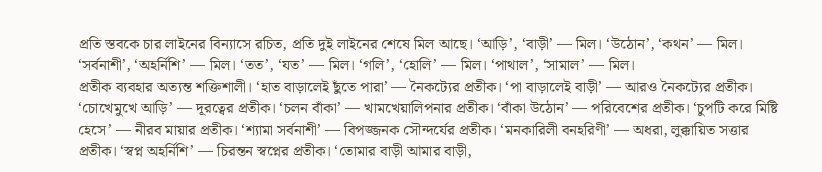প্রতি স্তবকে চার লাইনের বিন্যাসে রচিত, প্রতি দুই লাইনের শেষে মিল আছে। ‘আড়ি’, ‘বাড়ী’ — মিল। ‘উঠোন’, ‘কথন’ — মিল। ‘সর্বনাশী’, ‘অহর্নিশি’ — মিল। ‘তত’, ‘যত’ — মিল। ‘গলি’, ‘হোলি’ — মিল। ‘পাথাল’, ‘সামাল’ — মিল।
প্রতীক ব্যবহার অত্যন্ত শক্তিশালী। ‘হাত বাড়ালেই ছুঁতে পারা’ — নৈকট্যের প্রতীক। ‘পা বাড়ালেই বাড়ী’ — আরও নৈকট্যের প্রতীক। ‘চোখেমুখে আড়ি’ — দূরত্বের প্রতীক। ‘চলন বাঁকা’ — খামখেয়ালিপনার প্রতীক। ‘বাঁকা উঠোন’ — পরিবেশের প্রতীক। ‘চুপটি করে মিষ্টি হেসে’ — নীরব মায়ার প্রতীক। ‘শ্যামা সর্বনাশী’ — বিপজ্জনক সৌন্দর্যের প্রতীক। ‘মনকারিলী বনহরিণী’ — অধরা, লুক্কায়িত সত্তার প্রতীক। ‘স্বপ্ন অহর্নিশি’ — চিরন্তন স্বপ্নের প্রতীক। ‘তোমার বাড়ী আমার বাড়ী,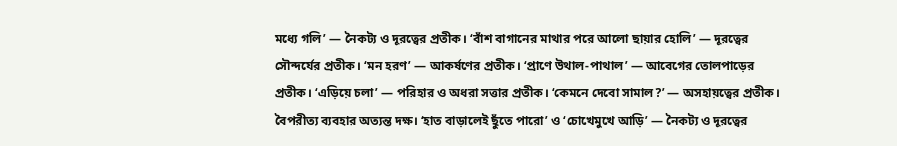মধ্যে গলি’ — নৈকট্য ও দূরত্বের প্রতীক। ‘বাঁশ বাগানের মাথার পরে আলো ছায়ার হোলি’ — দূরত্বের সৌন্দর্যের প্রতীক। ‘মন হরণ’ — আকর্ষণের প্রতীক। ‘প্রাণে উথাল-পাথাল’ — আবেগের তোলপাড়ের প্রতীক। ‘এড়িয়ে চলা’ — পরিহার ও অধরা সত্তার প্রতীক। ‘কেমনে দেবো সামাল?’ — অসহায়ত্বের প্রতীক।
বৈপরীত্য ব্যবহার অত্যন্ত দক্ষ। ‘হাত বাড়ালেই ছুঁতে পারো’ ও ‘চোখেমুখে আড়ি’ — নৈকট্য ও দূরত্বের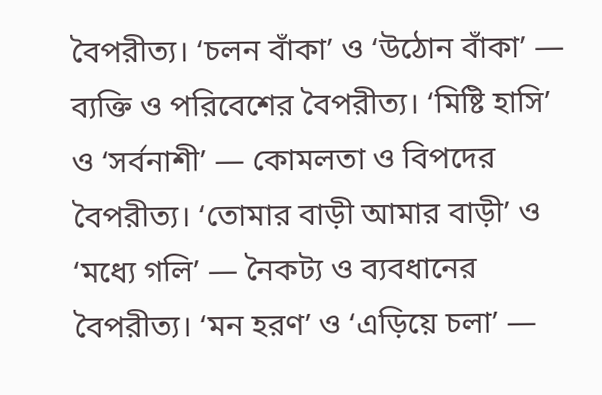বৈপরীত্য। ‘চলন বাঁকা’ ও ‘উঠোন বাঁকা’ — ব্যক্তি ও পরিবেশের বৈপরীত্য। ‘মিষ্টি হাসি’ ও ‘সর্বনাশী’ — কোমলতা ও বিপদের বৈপরীত্য। ‘তোমার বাড়ী আমার বাড়ী’ ও ‘মধ্যে গলি’ — নৈকট্য ও ব্যবধানের বৈপরীত্য। ‘মন হরণ’ ও ‘এড়িয়ে চলা’ —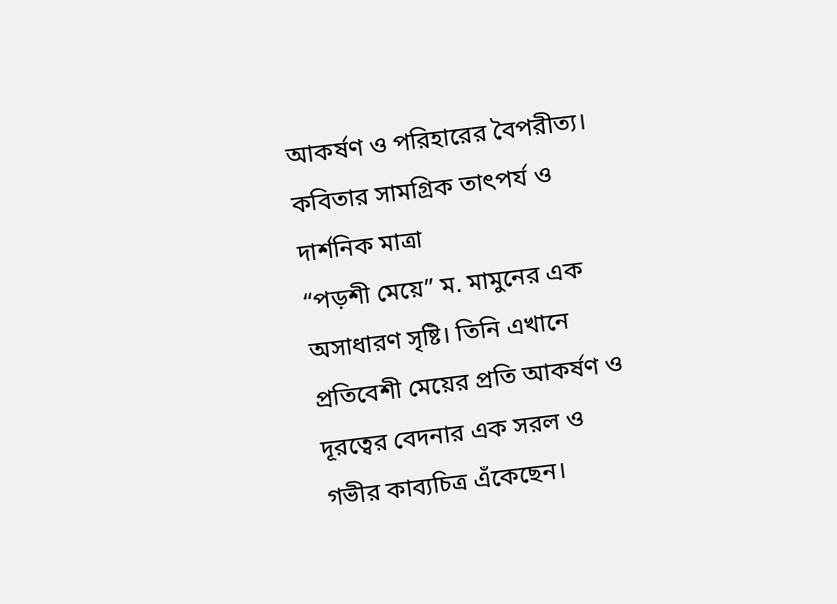আকর্ষণ ও পরিহারের বৈপরীত্য।
কবিতার সামগ্রিক তাৎপর্য ও দার্শনিক মাত্রা
“পড়শী মেয়ে” ম. মামুনের এক অসাধারণ সৃষ্টি। তিনি এখানে প্রতিবেশী মেয়ের প্রতি আকর্ষণ ও দূরত্বের বেদনার এক সরল ও গভীর কাব্যচিত্র এঁকেছেন।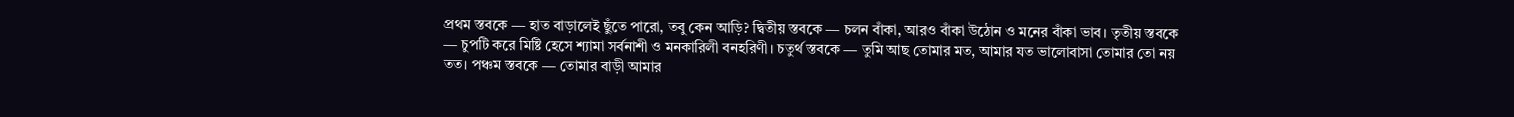প্রথম স্তবকে — হাত বাড়ালেই ছুঁতে পারো, তবু কেন আড়ি? দ্বিতীয় স্তবকে — চলন বাঁকা, আরও বাঁকা উঠোন ও মনের বাঁকা ভাব। তৃতীয় স্তবকে — চুপটি করে মিষ্টি হেসে শ্যামা সর্বনাশী ও মনকারিলী বনহরিণী। চতুর্থ স্তবকে — তুমি আছ তোমার মত, আমার যত ভালোবাসা তোমার তো নয় তত। পঞ্চম স্তবকে — তোমার বাড়ী আমার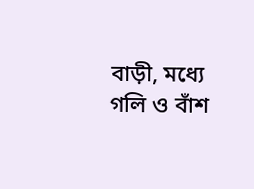বাড়ী, মধ্যে গলি ও বাঁশ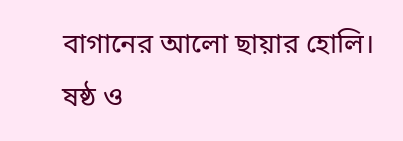বাগানের আলো ছায়ার হোলি। ষষ্ঠ ও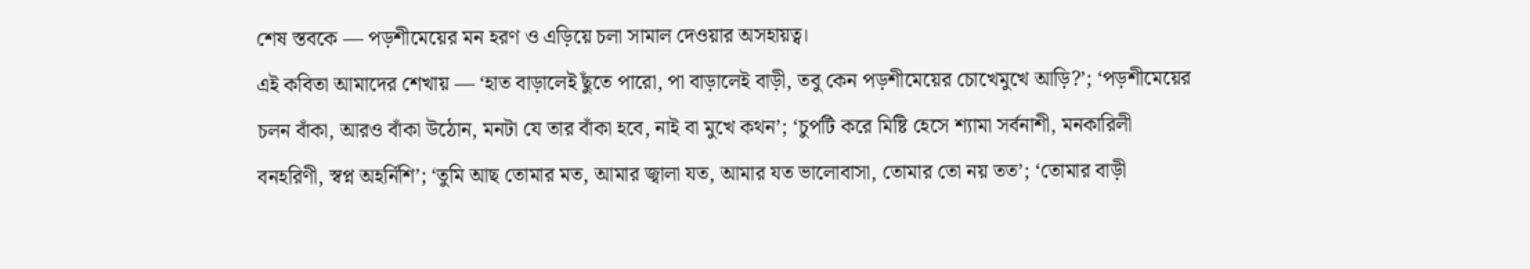শেষ স্তবকে — পড়শীমেয়ের মন হরণ ও এড়িয়ে চলা সামাল দেওয়ার অসহায়ত্ব।
এই কবিতা আমাদের শেখায় — ‘হাত বাড়ালেই ছুঁতে পারো, পা বাড়ালেই বাড়ী, তবু কেন পড়শীমেয়ের চোখেমুখে আড়ি?’; ‘পড়শীমেয়ের চলন বাঁকা, আরও বাঁকা উঠোন, মনটা যে তার বাঁকা হবে, নাই বা মুখে কথন’; ‘চুপটি করে মিষ্টি হেসে শ্যামা সর্বনাশী, মনকারিলী বনহরিণী, স্বপ্ন অহর্নিশি’; ‘তুমি আছ তোমার মত, আমার জ্বালা যত, আমার যত ভালোবাসা, তোমার তো নয় তত’; ‘তোমার বাড়ী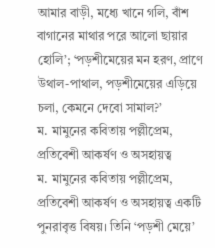আমার বাড়ী, মধ্যে খানে গলি, বাঁশ বাগানের মাথার পরে আলো ছায়ার হোলি’; ‘পড়শীমেয়ের মন হরণ, প্রাণে উথাল-পাথাল, পড়শীমেয়ের এড়িয়ে চলা, কেমনে দেবো সামাল?’
ম. মামুনের কবিতায় পল্লীপ্রেম, প্রতিবেশী আকর্ষণ ও অসহায়ত্ব
ম. মামুনের কবিতায় পল্লীপ্রেম, প্রতিবেশী আকর্ষণ ও অসহায়ত্ব একটি পুনরাবৃত্ত বিষয়। তিনি ‘পড়শী মেয়ে’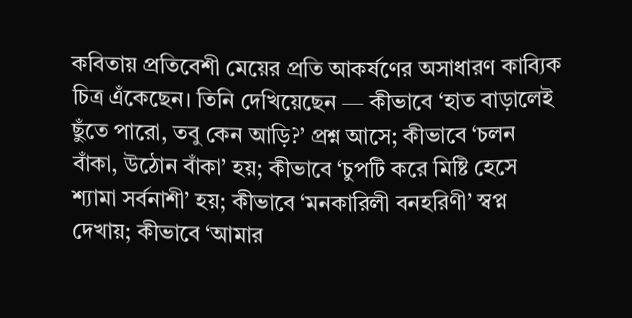কবিতায় প্রতিবেশী মেয়ের প্রতি আকর্ষণের অসাধারণ কাব্যিক চিত্র এঁকেছেন। তিনি দেখিয়েছেন — কীভাবে ‘হাত বাড়ালেই ছুঁতে পারো, তবু কেন আড়ি?’ প্রশ্ন আসে; কীভাবে ‘চলন বাঁকা, উঠোন বাঁকা’ হয়; কীভাবে ‘চুপটি করে মিষ্টি হেসে শ্যামা সর্বনাশী’ হয়; কীভাবে ‘মনকারিলী বনহরিণী’ স্বপ্ন দেখায়; কীভাবে ‘আমার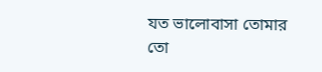যত ভালোবাসা তোমার তো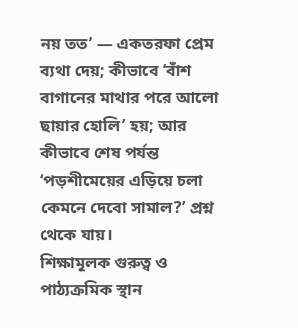নয় তত’ — একতরফা প্রেম ব্যথা দেয়; কীভাবে ‘বাঁশ বাগানের মাথার পরে আলো ছায়ার হোলি’ হয়; আর কীভাবে শেষ পর্যন্ত ‘পড়শীমেয়ের এড়িয়ে চলা কেমনে দেবো সামাল?’ প্রশ্ন থেকে যায়।
শিক্ষামূলক গুরুত্ব ও পাঠ্যক্রমিক স্থান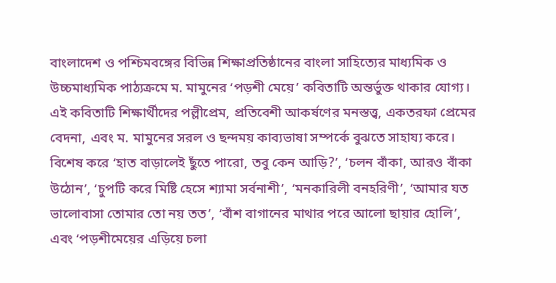বাংলাদেশ ও পশ্চিমবঙ্গের বিভিন্ন শিক্ষাপ্রতিষ্ঠানের বাংলা সাহিত্যের মাধ্যমিক ও উচ্চমাধ্যমিক পাঠ্যক্রমে ম. মামুনের ‘পড়শী মেয়ে’ কবিতাটি অন্তর্ভুক্ত থাকার যোগ্য। এই কবিতাটি শিক্ষার্থীদের পল্লীপ্রেম, প্রতিবেশী আকর্ষণের মনস্তত্ত্ব, একতরফা প্রেমের বেদনা, এবং ম. মামুনের সরল ও ছন্দময় কাব্যভাষা সম্পর্কে বুঝতে সাহায্য করে। বিশেষ করে ‘হাত বাড়ালেই ছুঁতে পারো, তবু কেন আড়ি?’, ‘চলন বাঁকা, আরও বাঁকা উঠোন’, ‘চুপটি করে মিষ্টি হেসে শ্যামা সর্বনাশী’, ‘মনকারিলী বনহরিণী’, ‘আমার যত ভালোবাসা তোমার তো নয় তত’, ‘বাঁশ বাগানের মাথার পরে আলো ছায়ার হোলি’, এবং ‘পড়শীমেয়ের এড়িয়ে চলা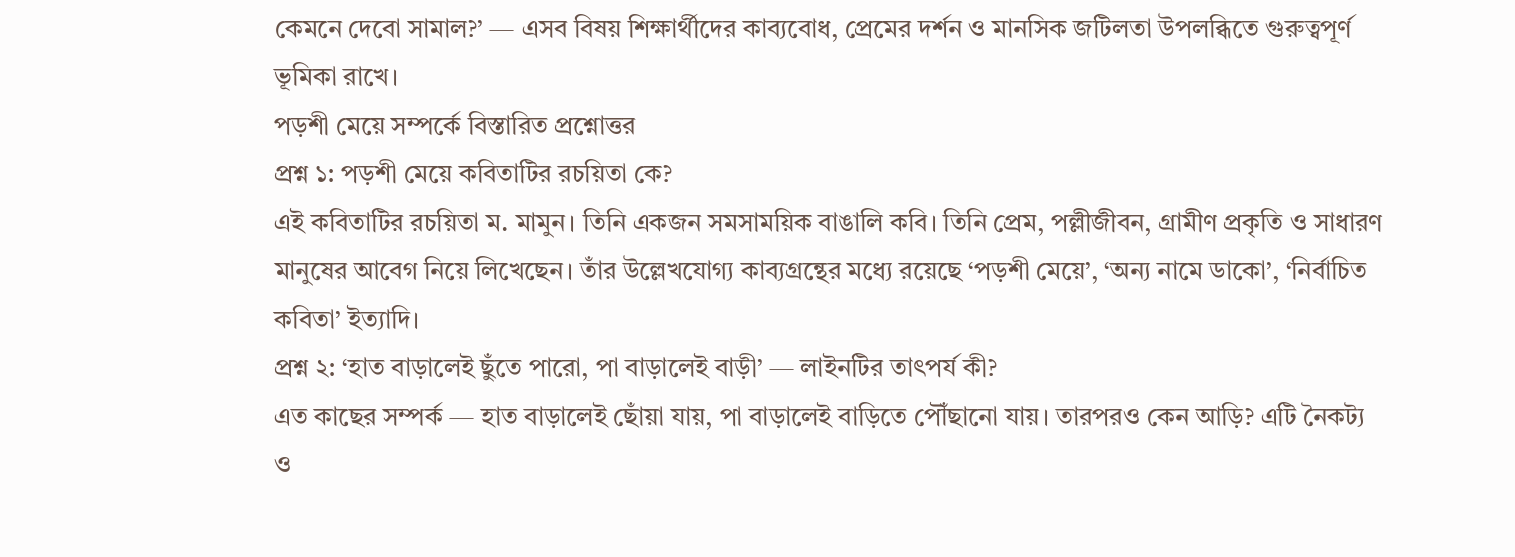কেমনে দেবো সামাল?’ — এসব বিষয় শিক্ষার্থীদের কাব্যবোধ, প্রেমের দর্শন ও মানসিক জটিলতা উপলব্ধিতে গুরুত্বপূর্ণ ভূমিকা রাখে।
পড়শী মেয়ে সম্পর্কে বিস্তারিত প্রশ্নোত্তর
প্রশ্ন ১: পড়শী মেয়ে কবিতাটির রচয়িতা কে?
এই কবিতাটির রচয়িতা ম. মামুন। তিনি একজন সমসাময়িক বাঙালি কবি। তিনি প্রেম, পল্লীজীবন, গ্রামীণ প্রকৃতি ও সাধারণ মানুষের আবেগ নিয়ে লিখেছেন। তাঁর উল্লেখযোগ্য কাব্যগ্রন্থের মধ্যে রয়েছে ‘পড়শী মেয়ে’, ‘অন্য নামে ডাকো’, ‘নির্বাচিত কবিতা’ ইত্যাদি।
প্রশ্ন ২: ‘হাত বাড়ালেই ছুঁতে পারো, পা বাড়ালেই বাড়ী’ — লাইনটির তাৎপর্য কী?
এত কাছের সম্পর্ক — হাত বাড়ালেই ছোঁয়া যায়, পা বাড়ালেই বাড়িতে পৌঁছানো যায়। তারপরও কেন আড়ি? এটি নৈকট্য ও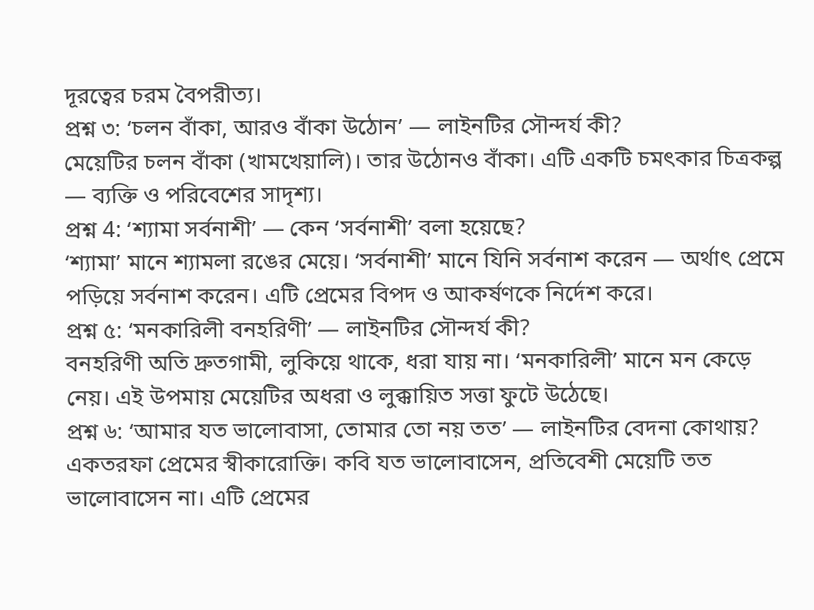দূরত্বের চরম বৈপরীত্য।
প্রশ্ন ৩: ‘চলন বাঁকা, আরও বাঁকা উঠোন’ — লাইনটির সৌন্দর্য কী?
মেয়েটির চলন বাঁকা (খামখেয়ালি)। তার উঠোনও বাঁকা। এটি একটি চমৎকার চিত্রকল্প — ব্যক্তি ও পরিবেশের সাদৃশ্য।
প্রশ্ন 4: ‘শ্যামা সর্বনাশী’ — কেন ‘সর্বনাশী’ বলা হয়েছে?
‘শ্যামা’ মানে শ্যামলা রঙের মেয়ে। ‘সর্বনাশী’ মানে যিনি সর্বনাশ করেন — অর্থাৎ প্রেমে পড়িয়ে সর্বনাশ করেন। এটি প্রেমের বিপদ ও আকর্ষণকে নির্দেশ করে।
প্রশ্ন ৫: ‘মনকারিলী বনহরিণী’ — লাইনটির সৌন্দর্য কী?
বনহরিণী অতি দ্রুতগামী, লুকিয়ে থাকে, ধরা যায় না। ‘মনকারিলী’ মানে মন কেড়ে নেয়। এই উপমায় মেয়েটির অধরা ও লুক্কায়িত সত্তা ফুটে উঠেছে।
প্রশ্ন ৬: ‘আমার যত ভালোবাসা, তোমার তো নয় তত’ — লাইনটির বেদনা কোথায়?
একতরফা প্রেমের স্বীকারোক্তি। কবি যত ভালোবাসেন, প্রতিবেশী মেয়েটি তত ভালোবাসেন না। এটি প্রেমের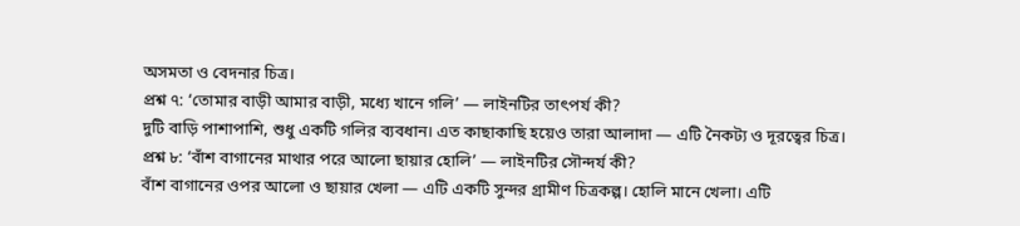অসমতা ও বেদনার চিত্র।
প্রশ্ন ৭: ‘তোমার বাড়ী আমার বাড়ী, মধ্যে খানে গলি’ — লাইনটির তাৎপর্য কী?
দুটি বাড়ি পাশাপাশি, শুধু একটি গলির ব্যবধান। এত কাছাকাছি হয়েও তারা আলাদা — এটি নৈকট্য ও দূরত্বের চিত্র।
প্রশ্ন ৮: ‘বাঁশ বাগানের মাথার পরে আলো ছায়ার হোলি’ — লাইনটির সৌন্দর্য কী?
বাঁশ বাগানের ওপর আলো ও ছায়ার খেলা — এটি একটি সুন্দর গ্রামীণ চিত্রকল্প। হোলি মানে খেলা। এটি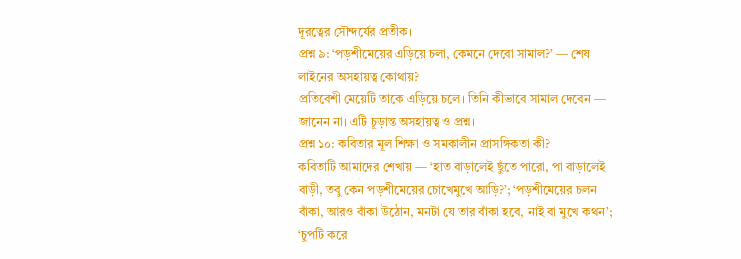দূরত্বের সৌন্দর্যের প্রতীক।
প্রশ্ন ৯: ‘পড়শীমেয়ের এড়িয়ে চলা, কেমনে দেবো সামাল?’ — শেষ লাইনের অসহায়ত্ব কোথায়?
প্রতিবেশী মেয়েটি তাকে এড়িয়ে চলে। তিনি কীভাবে সামাল দেবেন — জানেন না। এটি চূড়ান্ত অসহায়ত্ব ও প্রশ্ন।
প্রশ্ন ১০: কবিতার মূল শিক্ষা ও সমকালীন প্রাসঙ্গিকতা কী?
কবিতাটি আমাদের শেখায় — ‘হাত বাড়ালেই ছুঁতে পারো, পা বাড়ালেই বাড়ী, তবু কেন পড়শীমেয়ের চোখেমুখে আড়ি?’; ‘পড়শীমেয়ের চলন বাঁকা, আরও বাঁকা উঠোন, মনটা যে তার বাঁকা হবে, নাই বা মুখে কথন’; ‘চুপটি করে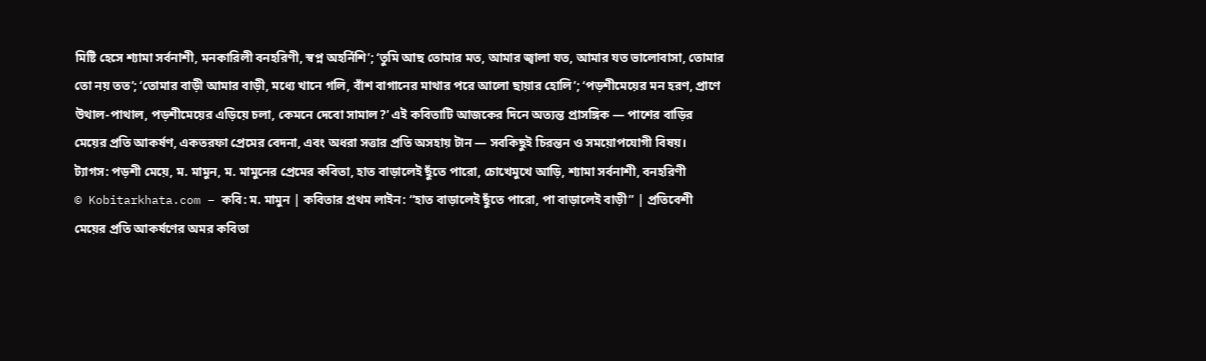মিষ্টি হেসে শ্যামা সর্বনাশী, মনকারিলী বনহরিণী, স্বপ্ন অহর্নিশি’; ‘তুমি আছ তোমার মত, আমার জ্বালা যত, আমার যত ভালোবাসা, তোমার তো নয় তত’; ‘তোমার বাড়ী আমার বাড়ী, মধ্যে খানে গলি, বাঁশ বাগানের মাথার পরে আলো ছায়ার হোলি’; ‘পড়শীমেয়ের মন হরণ, প্রাণে উথাল-পাথাল, পড়শীমেয়ের এড়িয়ে চলা, কেমনে দেবো সামাল?’ এই কবিতাটি আজকের দিনে অত্যন্ত প্রাসঙ্গিক — পাশের বাড়ির মেয়ের প্রতি আকর্ষণ, একতরফা প্রেমের বেদনা, এবং অধরা সত্তার প্রতি অসহায় টান — সবকিছুই চিরন্তন ও সময়োপযোগী বিষয়।
ট্যাগস: পড়শী মেয়ে, ম. মামুন, ম. মামুনের প্রেমের কবিতা, হাত বাড়ালেই ছুঁতে পারো, চোখেমুখে আড়ি, শ্যামা সর্বনাশী, বনহরিণী
© Kobitarkhata.com – কবি: ম. মামুন | কবিতার প্রথম লাইন: “হাত বাড়ালেই ছুঁতে পারো, পা বাড়ালেই বাড়ী” | প্রতিবেশী মেয়ের প্রতি আকর্ষণের অমর কবিতা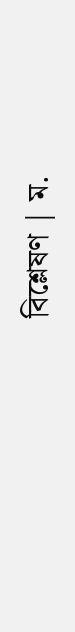বিশ্লেষণ | ম.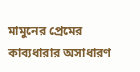মামুনের প্রেমের কাব্যধারার অসাধারণ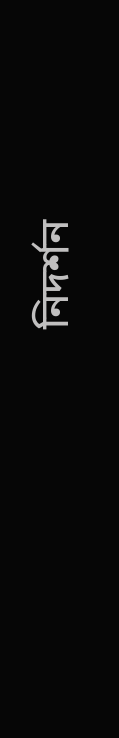নিদর্শন